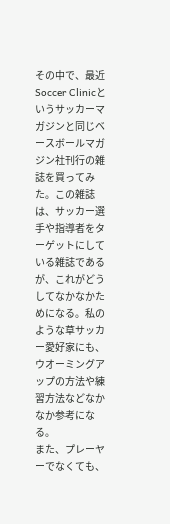その中で、最近Soccer Clinicというサッカーマガジンと同じベースボールマガジン社刊行の雑誌を買ってみた。この雑誌は、サッカー選手や指導者をターゲットにしている雑誌であるが、これがどうしてなかなかためになる。私のような草サッカー愛好家にも、ウオーミングアップの方法や練習方法などなかなか参考になる。
また、プレーヤーでなくても、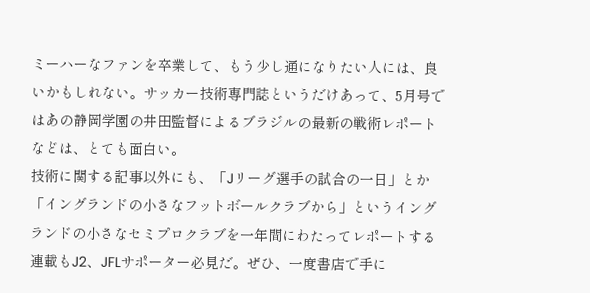ミーハーなファンを卒業して、もう少し通になりたい人には、良いかもしれない。サッカー技術専門誌というだけあって、5月号ではあの静岡学園の井田監督によるブラジルの最新の戦術レポートなどは、とても面白い。
技術に関する記事以外にも、「Jリーグ選手の試合の一日」とか「イングランドの小さなフットボールクラブから」というイングランドの小さなセミプロクラブを一年間にわたってレポートする連載もJ2、JFLサポーター必見だ。ぜひ、一度書店で手に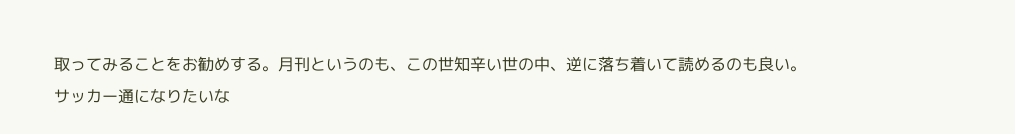取ってみることをお勧めする。月刊というのも、この世知辛い世の中、逆に落ち着いて読めるのも良い。
サッカー通になりたいな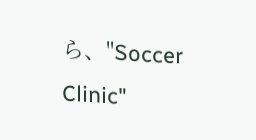ら、"Soccer Clinic"